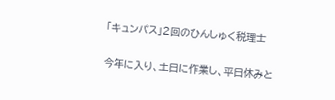「キュンパス」2回のひんしゅく税理士

今年に入り、土日に作業し、平日休みと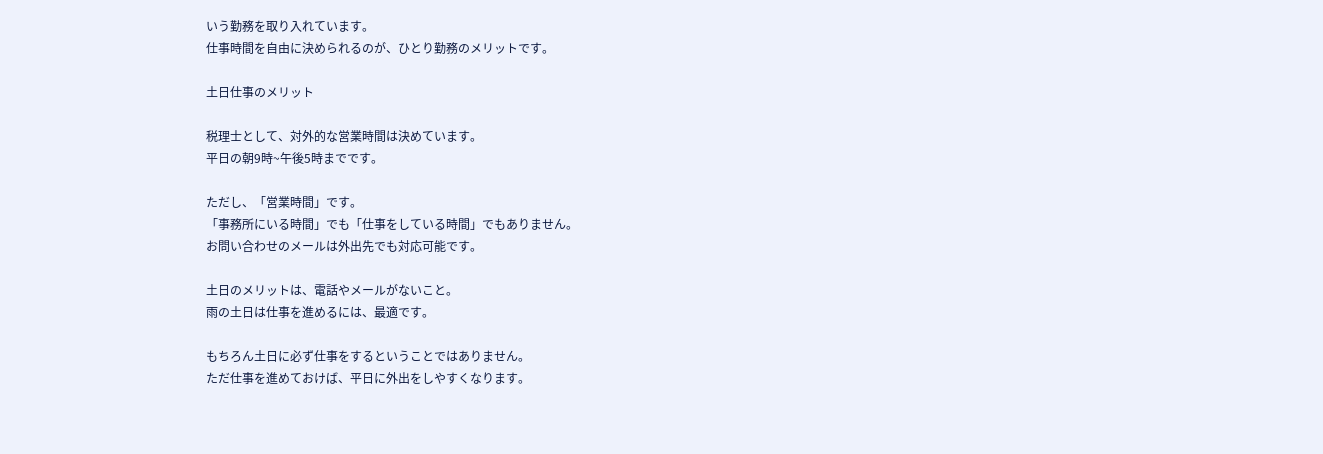いう勤務を取り入れています。
仕事時間を自由に決められるのが、ひとり勤務のメリットです。

土日仕事のメリット

税理士として、対外的な営業時間は決めています。
平日の朝9時~午後5時までです。

ただし、「営業時間」です。
「事務所にいる時間」でも「仕事をしている時間」でもありません。
お問い合わせのメールは外出先でも対応可能です。

土日のメリットは、電話やメールがないこと。
雨の土日は仕事を進めるには、最適です。

もちろん土日に必ず仕事をするということではありません。
ただ仕事を進めておけば、平日に外出をしやすくなります。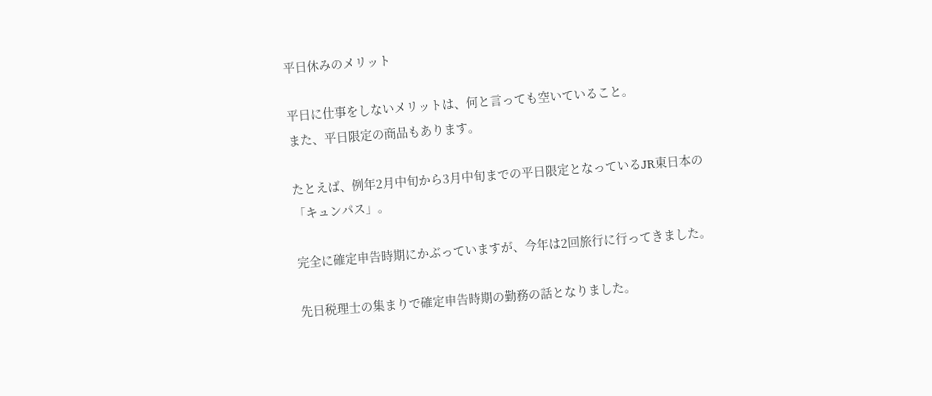平日休みのメリット

平日に仕事をしないメリットは、何と言っても空いていること。
また、平日限定の商品もあります。

たとえば、例年2月中旬から3月中旬までの平日限定となっているJR東日本の「キュンパス」。

完全に確定申告時期にかぶっていますが、今年は2回旅行に行ってきました。

先日税理士の集まりで確定申告時期の勤務の話となりました。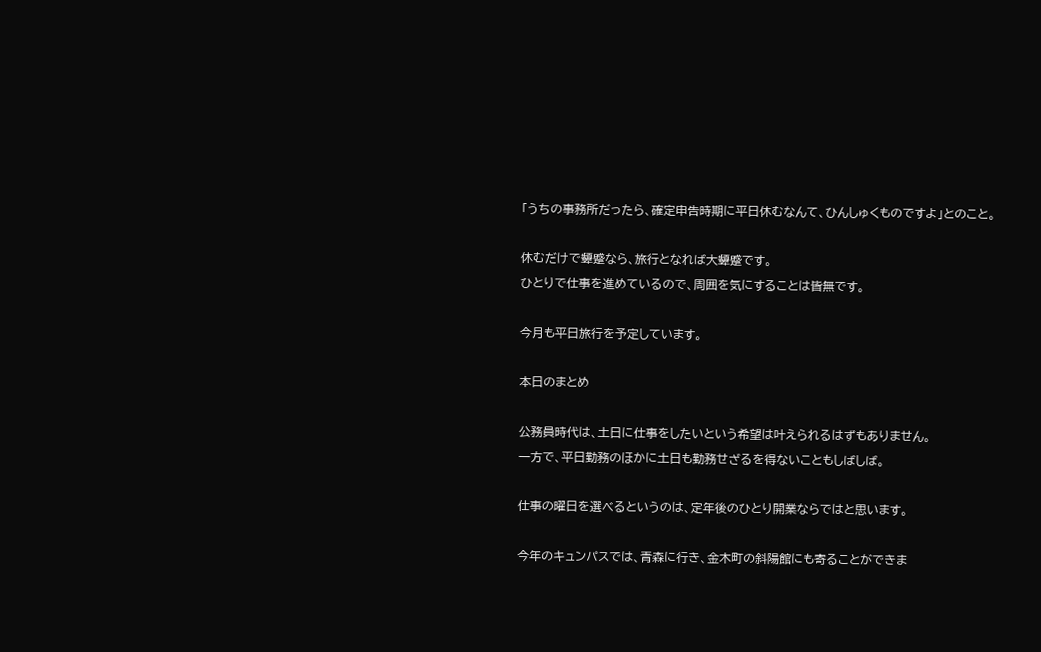「うちの事務所だったら、確定申告時期に平日休むなんて、ひんしゅくものですよ」とのこと。

休むだけで顰蹙なら、旅行となれば大顰蹙です。
ひとりで仕事を進めているので、周囲を気にすることは皆無です。

今月も平日旅行を予定しています。

本日のまとめ

公務員時代は、土日に仕事をしたいという希望は叶えられるはずもありません。
一方で、平日勤務のほかに土日も勤務せざるを得ないこともしばしば。

仕事の曜日を選べるというのは、定年後のひとり開業ならではと思います。

今年のキュンパスでは、青森に行き、金木町の斜陽館にも寄ることができま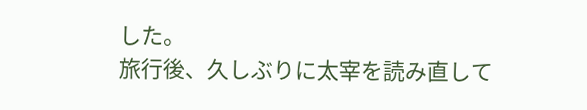した。
旅行後、久しぶりに太宰を読み直して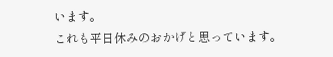います。
これも平日休みのおかげと思っています。